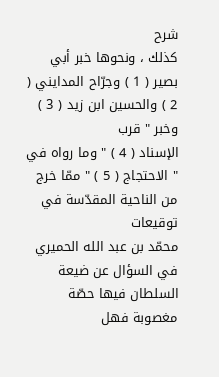شرح
كذلك ، ونحوها خبر أبي بصير ( 1 ) وجرّاح المدايني ( 2 ) والحسين ابن زيد ( 3 ) وخبر " قرب
الإسناد ( 4 ) " وما رواه في " الاحتجاج ( 5 ) " ممّا خرج من الناحية المقدّسة في توقيعات
محمّد بن عبد الله الحميري في السؤال عن ضيعة السلطان فيها حصّة مغصوبة فهل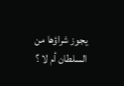يجوز شراؤها من السلطان أم لا ؟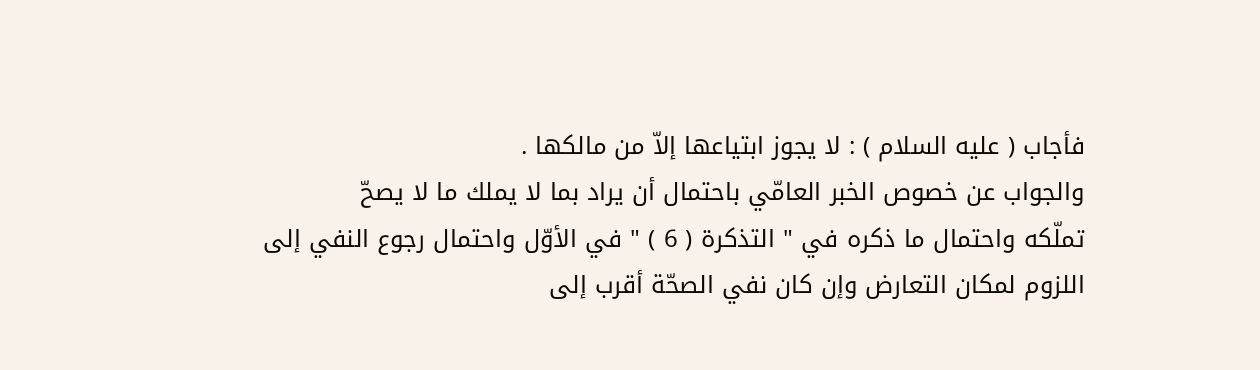فأجاب ( عليه السلام ) : لا يجوز ابتياعها إلاّ من مالكها .
والجواب عن خصوص الخبر العامّي باحتمال أن يراد بما لا يملك ما لا يصحّ
تملّكه واحتمال ما ذكره في " التذكرة ( 6 ) " في الأوّل واحتمال رجوع النفي إلى
اللزوم لمكان التعارض وإن كان نفي الصحّة أقرب إلى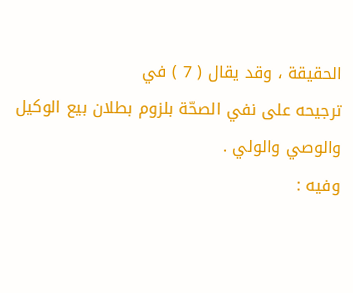الحقيقة ، وقد يقال ( 7 ) في
ترجيحه على نفي الصحّة بلزوم بطلان بيع الوكيل والوصي والولي .
وفيه :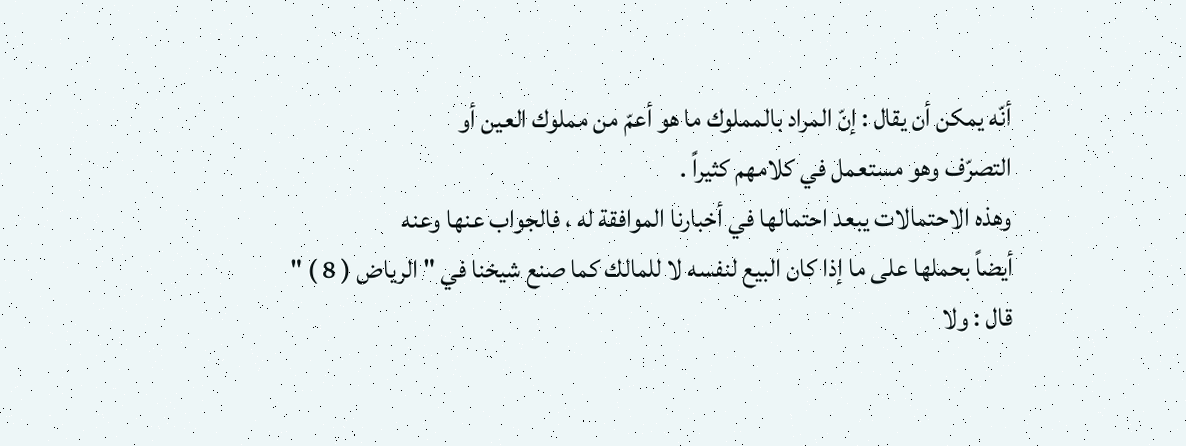أنّه يمكن أن يقال : إنّ المراد بالمملوك ما هو أعمّ من مملوك العين أو
التصرّف وهو مستعمل في كلامهم كثيراً .
وهذه الاحتمالات يبعد احتمالها في أخبارنا الموافقة له ، فالجواب عنها وعنه
أيضاً بحملها على ما إذا كان البيع لنفسه لا للمالك كما صنع شيخنا في " الرياض ( 8 ) "
قال : ولا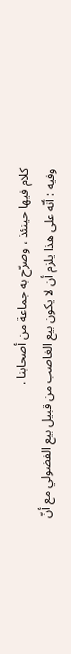كلام فيها حينئذ ، وصرّح به جماعة من أصحابنا .
وفيه : أنّه على هذا يلزم أن لا يكون بيع الغاصب من قبيل بيع الفضولي مع أنّ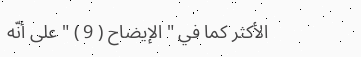الأكثر كما في " الإيضاح ( 9 ) " على أنّه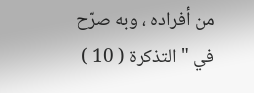من أفراده ، وبه صرّح في " التذكرة ( 10 )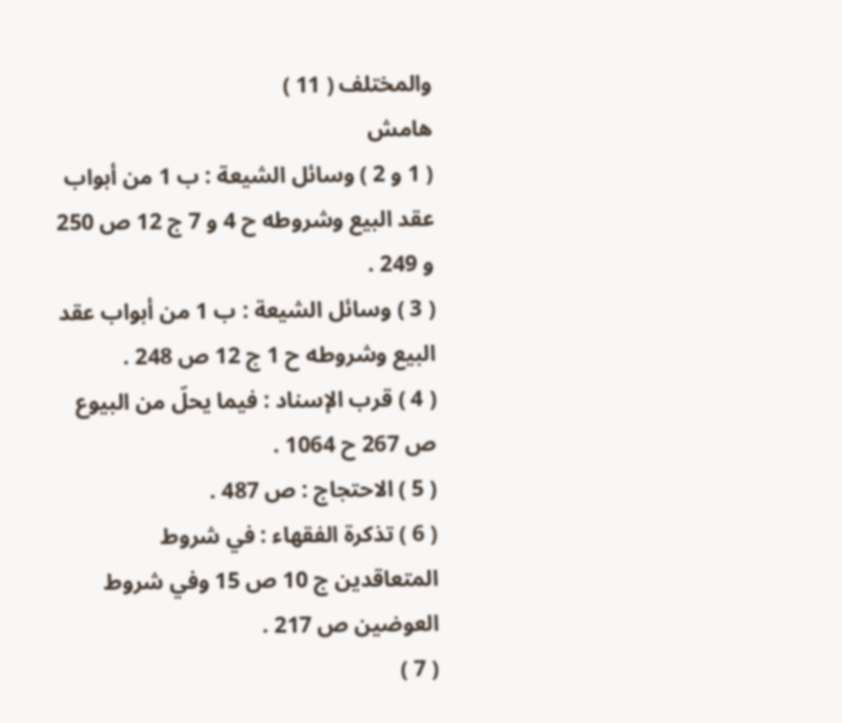والمختلف ( 11 )
هامش
( 1 و 2 ) وسائل الشيعة : ب 1 من أبواب عقد البيع وشروطه ح 4 و 7 ج 12 ص 250 و 249 .
( 3 ) وسائل الشيعة : ب 1 من أبواب عقد البيع وشروطه ح 1 ج 12 ص 248 .
( 4 ) قرب الإسناد : فيما يحلّ من البيوع ص 267 ح 1064 .
( 5 ) الاحتجاج : ص 487 .
( 6 ) تذكرة الفقهاء : في شروط المتعاقدين ج 10 ص 15 وفي شروط العوضين ص 217 .
( 7 )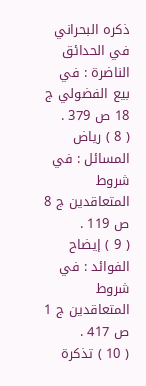ذكره البحراني في الحدائق الناضرة : في بيع الفضولي ج 18 ص 379 .
( 8 ) رياض المسائل : في شروط المتعاقدين ج 8 ص 119 .
( 9 ) إيضاح الفوائد : في شروط المتعاقدين ج 1 ص 417 .
( 10 ) تذكرة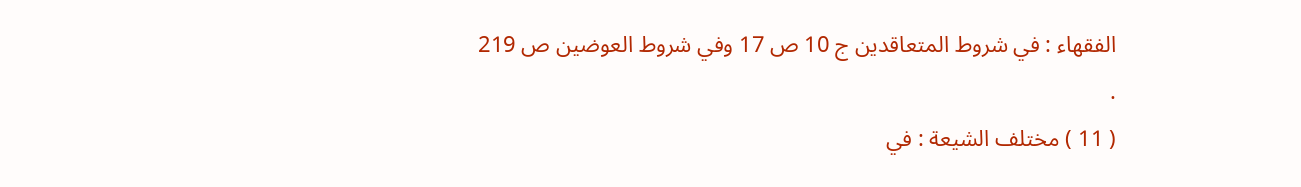الفقهاء : في شروط المتعاقدين ج 10 ص 17 وفي شروط العوضين ص 219 .
( 11 ) مختلف الشيعة : في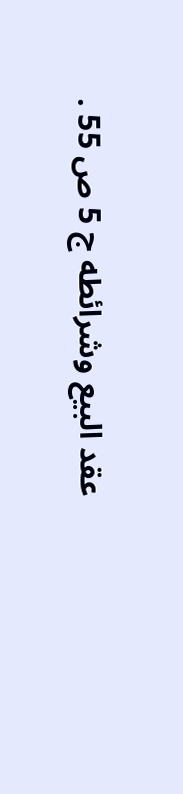عقد البيع وشرائطه ج 5 ص 55 .